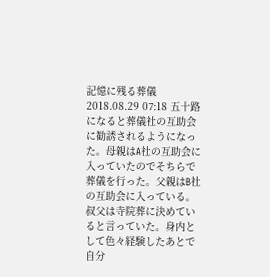記憶に残る葬儀 2018.08.29 07:18 五十路になると葬儀社の互助会に勧誘されるようになった。母親はA社の互助会に入っていたのでそちらで葬儀を行った。父親はB社の互助会に入っている。叔父は寺院葬に決めていると言っていた。身内として色々経験したあとで自分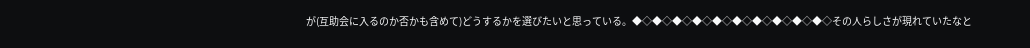が(互助会に入るのか否かも含めて)どうするかを選びたいと思っている。◆◇◆◇◆◇◆◇◆◇◆◇◆◇◆◇◆◇◆◇その人らしさが現れていたなと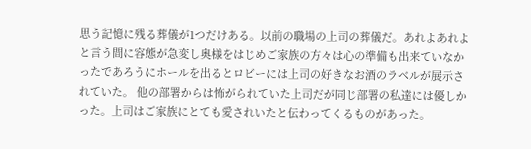思う記憶に残る葬儀が1つだけある。以前の職場の上司の葬儀だ。あれよあれよと言う間に容態が急変し奥様をはじめご家族の方々は心の準備も出来ていなかったであろうにホールを出るとロビーには上司の好きなお酒のラベルが展示されていた。 他の部署からは怖がられていた上司だが同じ部署の私達には優しかった。上司はご家族にとても愛されいたと伝わってくるものがあった。